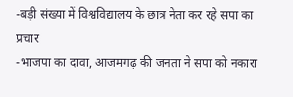-बड़ी संख्या में विश्वविद्यालय के छात्र नेता कर रहे सपा का प्रचार
-भाजपा का दावा, आजमगढ़ की जनता ने सपा को नकारा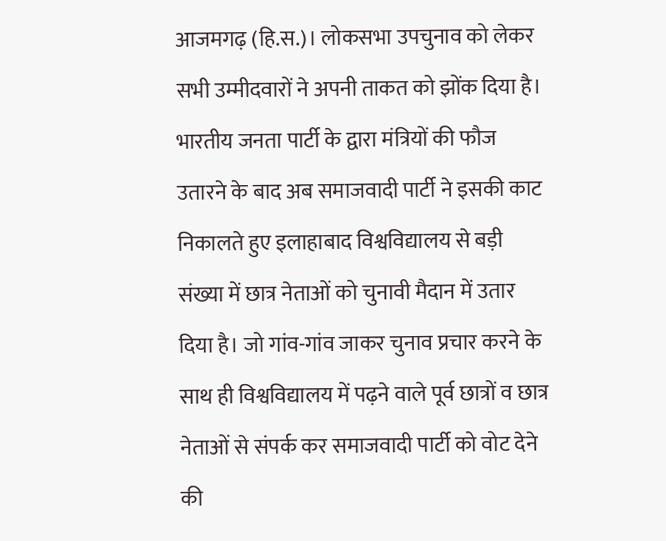आजमगढ़ (हि.स.)। लोकसभा उपचुनाव को लेकर सभी उम्मीदवारों ने अपनी ताकत को झोंक दिया है। भारतीय जनता पार्टी के द्वारा मंत्रियों की फौज उतारने के बाद अब समाजवादी पार्टी ने इसकी काट निकालते हुए इलाहाबाद विश्वविद्यालय से बड़ी संख्या में छात्र नेताओं को चुनावी मैदान में उतार दिया है। जो गांव-गांव जाकर चुनाव प्रचार करने के साथ ही विश्वविद्यालय में पढ़ने वाले पूर्व छात्रों व छात्र नेताओं से संपर्क कर समाजवादी पार्टी को वोट देने की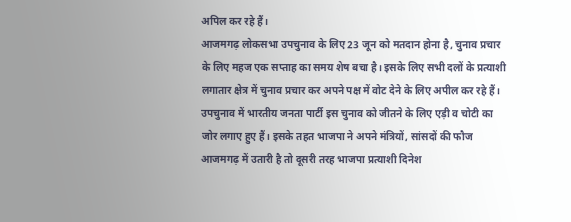अपिल कर रहे हैं।
आजमगढ़ लोकसभा उपचुनाव के लिए 23 जून को मतदान होना है, चुनाव प्रचार के लिए महज एक सप्ताह का समय शेष बचा है। इसके लिए सभी दलों के प्रत्याशी लगातार क्षेत्र में चुनाव प्रचार कर अपने पक्ष में वोट देने के लिए अपील कर रहे हैं। उपचुनाव में भारतीय जनता पार्टी इस चुनाव को जीतने के लिए एड़ी व चोटी का जोर लगाए हुए हैं। इसके तहत भाजपा ने अपने मंत्रियों, सांसदों की फौज आजमगढ़ में उतारी है तो दूसरी तरह भाजपा प्रत्याशी दिनेश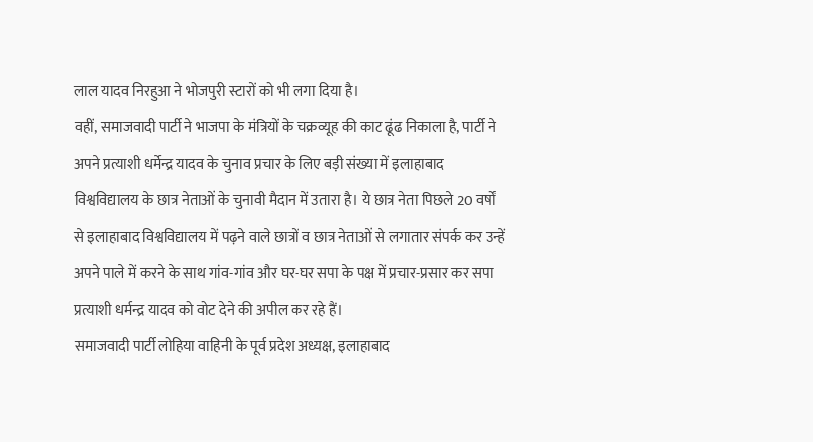लाल यादव निरहुआ ने भोजपुरी स्टारों को भी लगा दिया है।
वहीं, समाजवादी पार्टी ने भाजपा के मंत्रियों के चक्रव्यूह की काट ढूंढ निकाला है, पार्टी ने अपने प्रत्याशी धर्मेन्द्र यादव के चुनाव प्रचार के लिए बड़ी संख्या में इलाहाबाद विश्वविद्यालय के छात्र नेताओं के चुनावी मैदान में उतारा है। ये छात्र नेता पिछले 20 वर्षों से इलाहाबाद विश्वविद्यालय में पढ़ने वाले छात्रों व छात्र नेताओं से लगातार संपर्क कर उन्हें अपने पाले में करने के साथ गांव-गांव और घर-घर सपा के पक्ष में प्रचार-प्रसार कर सपा प्रत्याशी धर्मन्द्र यादव को वोट देने की अपील कर रहे हैं।
समाजवादी पार्टी लोहिया वाहिनी के पूर्व प्रदेश अध्यक्ष, इलाहाबाद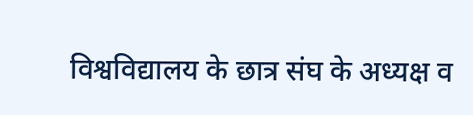विश्वविद्यालय के छात्र संघ के अध्यक्ष व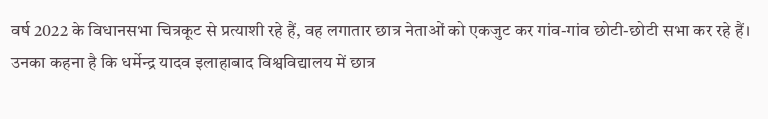वर्ष 2022 के विधानसभा चित्रकूट से प्रत्याशी रहे हैं, वह लगातार छात्र नेताओं को एकजुट कर गांव-गांव छोटी-छोटी सभा कर रहे हैं। उनका कहना है कि धर्मेन्द्र यादव इलाहाबाद विश्वविद्यालय में छात्र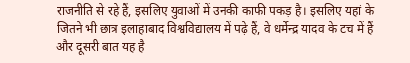राजनीति से रहे हैं, इसलिए युवाओं में उनकी काफी पकड़ है। इसलिए यहां के जितने भी छात्र इलाहाबाद विश्वविद्यालय में पढ़े हैं, वे धर्मेन्द्र यादव के टच में हैं और दूसरी बात यह है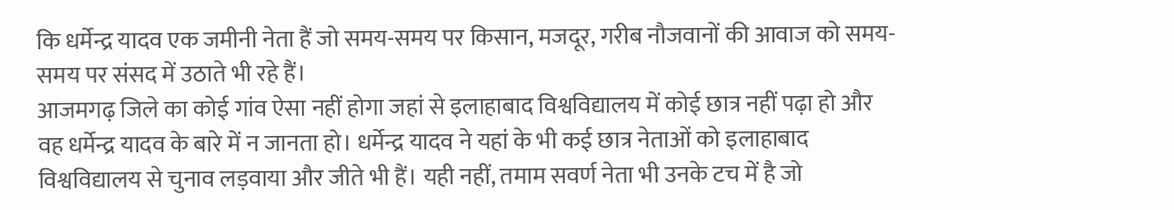कि धर्मेन्द्र यादव एक जमीनी नेता हैं जो समय-समय पर किसान, मजदूर, गरीब नौजवानों की आवाज को समय-समय पर संसद में उठाते भी रहे हैं।
आजमगढ़ जिले का कोई गांव ऐसा नहीं होगा जहां से इलाहाबाद विश्वविद्यालय में कोई छात्र नहीं पढ़ा हो और वह धर्मेन्द्र यादव के बारे में न जानता हो। धर्मेन्द्र यादव ने यहां के भी कई छात्र नेताओं को इलाहाबाद विश्वविद्यालय से चुनाव लड़वाया और जीते भी हैं। यही नहीं, तमाम सवर्ण नेता भी उनके टच में है जो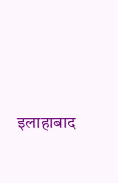इलाहाबाद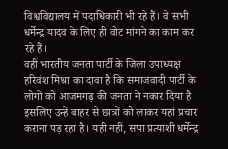विश्वविद्यालय में पदाधिकारी भी रहे हैं। वे सभी धर्मेन्द्र यादव के लिए ही वोट मांगने का काम कर रहे हैं।
वहीं भारतीय जनता पार्टी के जिला उपाध्यक्ष हरिवंश मिश्रा का दावा है कि समाजवादी पार्टी के लोगों को आजमगढ़ की जनता ने नकार दिया है इसलिए उन्हें बाहर से छात्रों को लाकर यहां प्रचार कराना पड़ रहा है। यही नहीं, सपा प्रत्याशी धर्मेन्द्र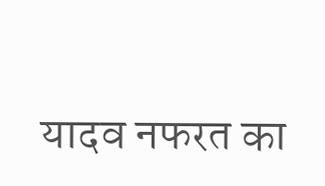यादव नफरत का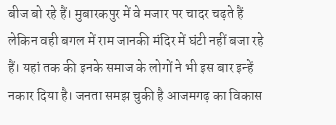बीज बो रहे हैं। मुबारकपुर में वे मजार पर चादर चढ़ते हैं लेकिन वही बगल में राम जानकी मंदिर में घंटी नहीं बजा रहे हैं। यहां तक की इनके समाज के लोगों ने भी इस बार इन्हें नकार दिया है। जनता समझ चुकी है आजमगढ़ का विकास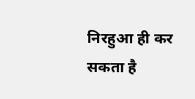निरहुआ ही कर सकता है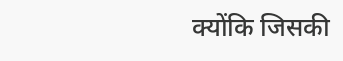क्योंकि जिसकी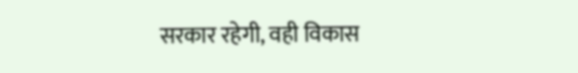सरकार रहेगी, वही विकास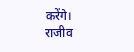करेंगे।
राजीव